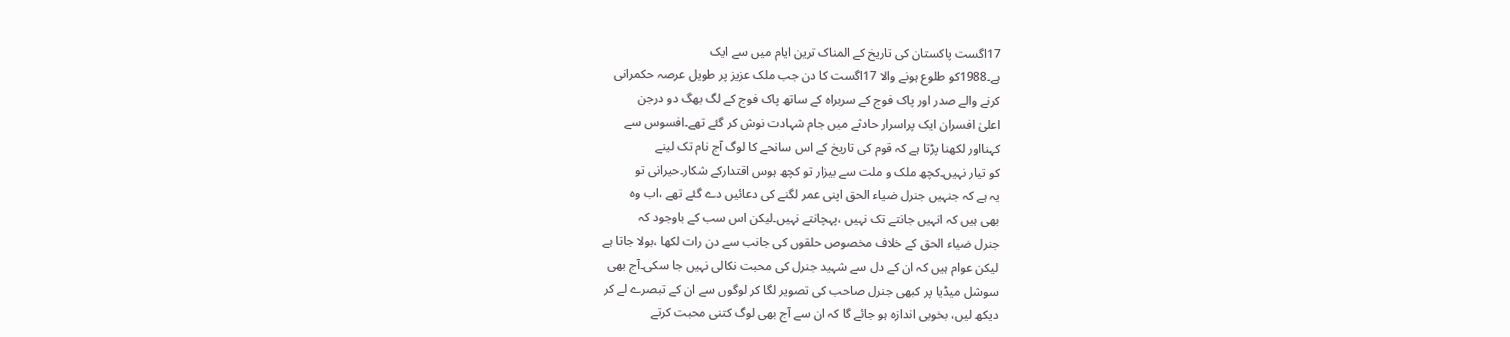17اگست پاکستان کی تاریخ کے المناک ترین ایام میں سے ایک
ہے۔1988کو طلوع ہونے والا 17اگست کا دن جب ملک عزیز پر طویل عرصہ حکمرانی
کرنے والے صدر اور پاک فوج کے سربراہ کے ساتھ پاک فوج کے لگ بھگ دو درجن
اعلیٰ افسران ایک پراسرار حادثے میں جام شہادت نوش کر گئے تھے۔افسوس سے
کہنااور لکھنا پڑتا ہے کہ قوم کی تاریخ کے اس سانحے کا لوگ آج نام تک لینے
کو تیار نہیں۔کچھ ملک و ملت سے بیزار تو کچھ ہوس اقتدارکے شکار۔حیرانی تو
یہ ہے کہ جنہیں جنرل ضیاء الحق اپنی عمر لگنے کی دعائیں دے گئے تھے ،اب وہ
بھی ہیں کہ انہیں جانتے تک نہیں ،پہچانتے نہیں۔لیکن اس سب کے باوجود کہ
جنرل ضیاء الحق کے خلاف مخصوص حلقوں کی جانب سے دن رات لکھا ،بولا جاتا ہے
لیکن عوام ہیں کہ ان کے دل سے شہید جنرل کی محبت نکالی نہیں جا سکی۔آج بھی
سوشل میڈیا پر کبھی جنرل صاحب کی تصویر لگا کر لوگوں سے ان کے تبصرے لے کر
دیکھ لیں، بخوبی اندازہ ہو جائے گا کہ ان سے آج بھی لوگ کتنی محبت کرتے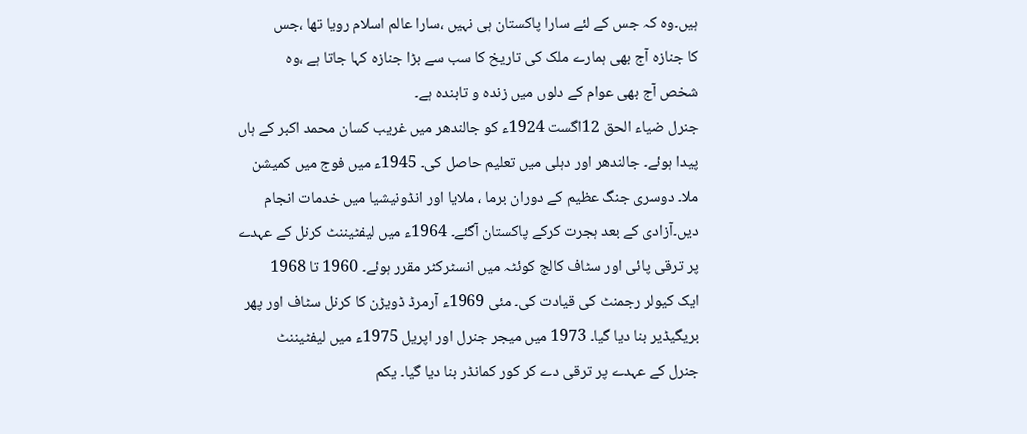ہیں۔وہ کہ جس کے لئے سارا پاکستان ہی نہیں ،سارا عالم اسلام رویا تھا ،جس
کا جنازہ آج بھی ہمارے ملک کی تاریخ کا سب سے بڑا جنازہ کہا جاتا ہے ،وہ
شخص آج بھی عوام کے دلوں میں زندہ و تابندہ ہے۔
جنرل ضیاء الحق 12اگست 1924ء کو جالندھر میں غریب کسان محمد اکبر کے ہاں
پیدا ہوئے۔ جالندھر اور دہلی میں تعلیم حاصل کی۔ 1945ء میں فوج میں کمیشن
ملا۔ دوسری جنگ عظیم کے دوران برما ، ملایا اور انڈونیشیا میں خدمات انجام
دیں۔آزادی کے بعد ہجرت کرکے پاکستان آگئے۔ 1964ء میں لیفٹیننٹ کرنل کے عہدے
پر ترقی پائی اور سٹاف کالج کوئٹہ میں انسٹرکٹر مقرر ہوئے۔ 1960 تا 1968
ایک کیولر رجمنٹ کی قیادت کی۔ مئی 1969ء آرمرڈ ڈویڑن کا کرنل سٹاف اور پھر
بریگیڈیر بنا دیا گیا۔ 1973 میں میجر جنرل اور اپریل 1975ء میں لیفٹیننٹ
جنرل کے عہدے پر ترقی دے کر کور کمانڈر بنا دیا گیا۔ یکم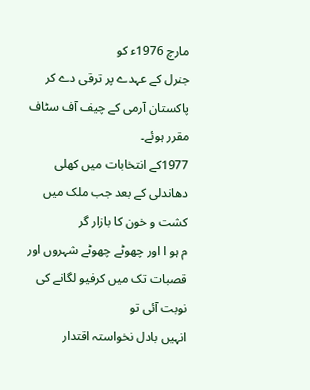مارچ 1976ء کو
جنرل کے عہدے پر ترقی دے کر پاکستان آرمی کے چیف آف سٹاف مقرر ہوئے۔
1977کے انتخابات میں کھلی دھاندلی کے بعد جب ملک میں کشت و خون کا بازار گر
م ہو ا اور چھوٹے چھوٹے شہروں اور قصبات تک میں کرفیو لگانے کی نوبت آئی تو
انہیں بادل نخواستہ اقتدار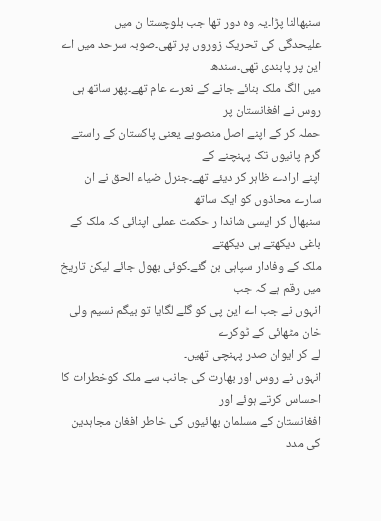سنبھالنا پڑا۔یہ وہ دور تھا جب بلوچستا ن میں
علیحدگی کی تحریک زوروں پر تھی۔صوبہ سرحد میں اے این پر پابندی تھی۔سندھ
میں الگ ملک بنائے جانے کے نعرے عام تھے۔پھر ساتھ ہی روس نے افغانستان پر
حملہ کر کے اپنے اصل منصوبے یعنی پاکستان کے راستے گرم پانیوں تک پہنچنے کے
اپنے ارادے ظاہر کر دیئے تھے۔جنرل ضیاء الحق نے ان سارے محاذوں کو ایک ساتھ
سنبھال کر ایسی شاندا ر حکمت عملی اپنائی کہ ملک کے باغی دیکھتے ہی دیکھتے
ملک کے وفادار سپاہی بن گئے۔کوئی بھول جائے لیکن تاریخ میں رقم ہے کہ جب
انہوں نے جب اے این پی کو گلے لگایا تو بیگم نسیم ولی خان مٹھائی کے ٹوکرے
لے کر ایوان صدر پہنچی تھیں۔
انہوں نے روس اور بھارت کی جانب سے ملک کوخطرات کا احساس کرتے ہوئے اور
افغانستان کے مسلمان بھائیوں کی خاطر افغان مجاہدین کی مدد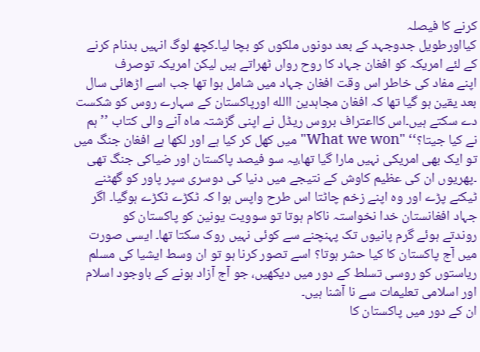کرنے کا فیصلہ
کیااورطویل جدوجہد کے بعد دونوں ملکوں کو بچا لیا۔کچھ لوگ انہیں بدنام کرنے
کے لئے امریکہ کو افغان جہاد کا روح رواں ٹھراتے ہیں لیکن امریکہ توصرف
اپنے مفاد کی خاطر اس وقت افغان جہاد میں شامل ہوا تھا جب اسے اڑھائی سال
بعد یقین ہو گیا تھا کہ افغان مجاہدین االله اورپاکستان کے سہارے روس کو شکست
دے سکتے ہیں۔اس کااعتراف بروس ریڈل نے اپنی گزشتہ ماہ آنے والی کتاب ’’ہم
نے کیا جیتا؟‘‘ "What we won" میں کھل کر کیا ہے اور لکھا ہے افغان جنگ میں
تو ایک بھی امریکی نہیں مارا گیا تھا،یہ سو فیصد پاکستان اور ضیاکی جنگ تھی
۔پھریوں ان کی عظیم کاوش کے نتیجے میں دنیا کی دوسری سپر پاور کو گھٹنے
ٹیکنے پڑے اور وہ اپنے زخم چاٹتا اس طرح واپس ہوا کہ ٹکڑے ٹکڑے ہوگیا۔ اگر
جہاد افغانستان خدا نخواستہ ناکام ہوتا تو سوویت یونین کو پاکستان کو
روندتے ہوئے گرم پانیوں تک پہنچنے سے کوئی نہیں روک سکتا تھا۔ ایسی صورت
میں آج پاکستان کا کیا حشر ہوتا؟ اسے تصور کرنا ہو تو ان وسط ایشیا کی مسلم
ریاستوں کو روسی تسلط کے دور میں دیکھیں، جو آج آزاد ہونے کے باوجود اسلام
اور اسلامی تعلیمات سے نا آشنا ہیں۔
ان کے دور میں پاکستان کا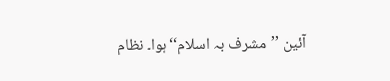آئین ’’مشرف بہ اسلام‘‘ہوا۔ نظام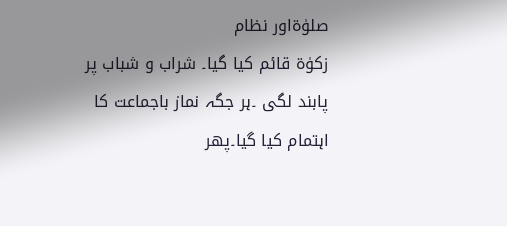صلوٰۃاور نظام
زکوٰۃ قائم کیا گیا۔ شراب و شباب پر پابند لگی ۔ہر جگہ نماز باجماعت کا
اہتمام کیا گیا۔پھر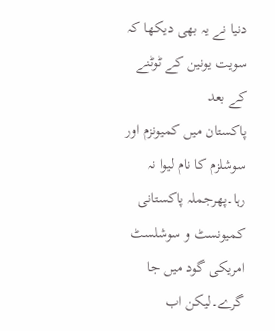دنیا نے یہ بھی دیکھا کہ سویت یونین کے ٹوٹنے کے بعد
پاکستان میں کمیونزم اور سوشلزم کا نام لیوا نہ رہا۔پھرجملہ پاکستانی
کمیونسٹ و سوشلسٹ امریکی گود میں جا گرے۔لیکن اب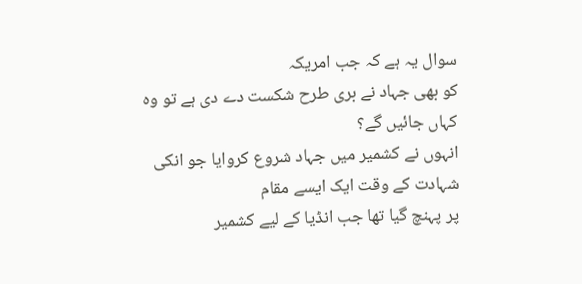سوال یہ ہے کہ جب امریکہ
کو بھی جہاد نے بری طرح شکست دے دی ہے تو وہ کہاں جائیں گے؟
انہوں نے کشمیر میں جہاد شروع کروایا جو انکی شہادت کے وقت ایک ایسے مقام
پر پہنچ گیا تھا جب انڈیا کے لیے کشمیر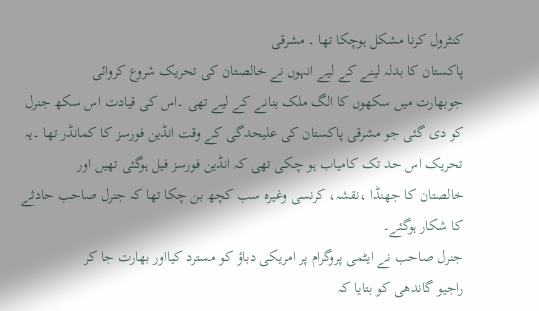کنٹرول کرنا مشکل ہوچکا تھا ۔ مشرقی
پاکستان کا بدلہ لینے کے لیے انہوں نے خالصتان کی تحریک شروع کروائی
جوبھارت میں سکھوں کا الگ ملک بنانے کے لیے تھی ۔اس کی قیادت اس سکھ جنرل
کو دی گئی جو مشرقی پاکستان کی علیحدگی کے وقت انڈین فورسز کا کمانڈر تھا ۔یہ
تحریک اس حد تک کامیاب ہو چکی تھی کہ انڈین فورسز فیل ہوگئی تھیں اور
خالصتان کا جھنڈا ،نقشہ، کرنسی وغیرہ سب کچھ بن چکا تھا کہ جنرل صاحب حادثے
کا شکار ہوگئے۔
جنرل صاحب نے ایٹمی پروگرام پر امریکی دباؤ کو مسترد کیااور بھارت جا کر
راجیو گاندھی کو بتایا کہ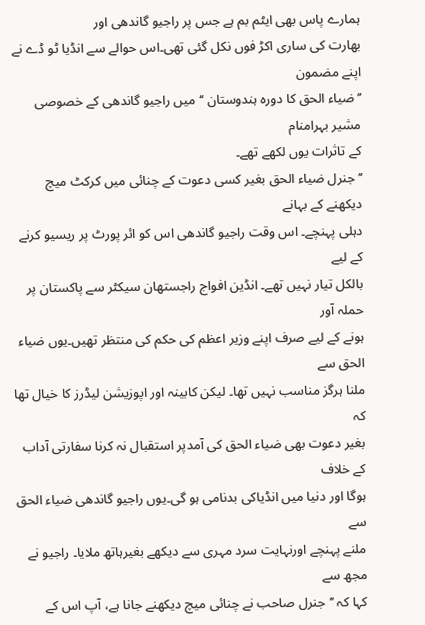ہمارے پاس بھی ایٹم بم ہے جس پر راجیو گاندھی اور
بھارت کی ساری اکڑ فوں نکل گئی تھی۔اس حوالے سے انڈیا ٹو ڈے نے اپنے مضمون
’’ضیاء الحق کا دورہ ہندوستان ‘‘میں راجیو گاندھی کے خصوصی مشیر بہرامنام
کے تاثرات یوں لکھے تھے۔
’’ جنرل ضیاء الحق بغیر کسی دعوت کے چنائی میں کرکٹ میچ دیکھنے کے بہانے
دہلی پہنچے۔ اس وقت راجیو گاندھی اس کو ائر پورٹ پر ریسیو کرنے کے لیے
بالکل تیار نہیں تھے۔ انڈین افواج راجستھان سیکٹر سے پاکستان پر حملہ آور
ہونے کے لیے صرف اپنے وزیر اعظم کی حکم کی منتظر تھیں۔یوں ضیاء الحق سے
ملنا ہرگز مناسب نہیں تھا۔ لیکن کابینہ اور اپوزیشن لیڈرز کا خیال تھا کہ
بغیر دعوت بھی ضیاء الحق کی آمدپر استقبال نہ کرنا سفارتی آداب کے خلاف
ہوگا اور دنیا میں انڈیاکی بدنامی ہو گی۔یوں راجیو گاندھی ضیاء الحق سے
ملنے پہنچے اورنہایت سرد مہری سے دیکھے بغیرہاتھ ملایا۔ راجیو نے مجھ سے
کہا کہ ’’جنرل صاحب نے چنائی میچ دیکھنے جانا ہے، آپ اس کے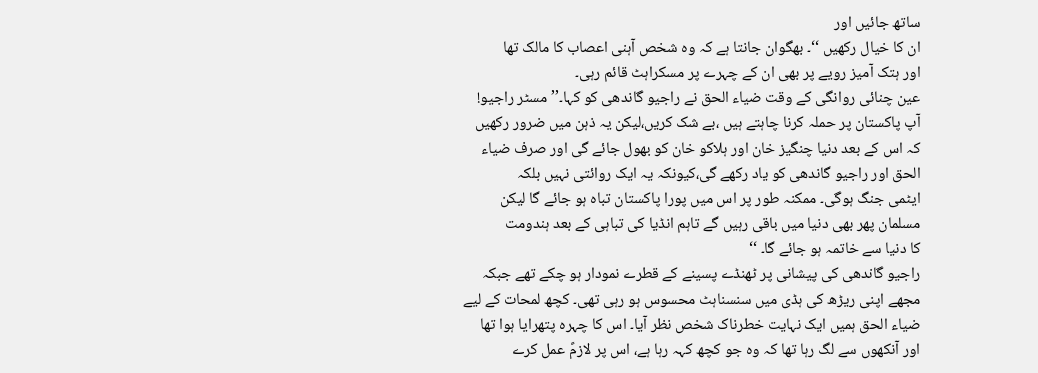ساتھ جائیں اور
ان کا خیال رکھیں ‘‘۔ بھگوان جانتا ہے کہ وہ شخص آہنی اعصاب کا مالک تھا
اور ہتک آمیز رویے پر بھی ان کے چہرے پر مسکراہٹ قائم رہی۔
عین چنائی روانگی کے وقت ضیاء الحق نے راجیو گاندھی کو کہا۔’’مسٹر راجیو!
آپ پاکستان پر حملہ کرنا چاہتے ہیں ،بے شک کریں،لیکن یہ ذہن میں ضرور رکھیں
کہ اس کے بعد دنیا چنگیز خان اور ہلاکو خان کو بھول جائے گی اور صرف ضیاء
الحق اور راجیو گاندھی کو یاد رکھے گی،کیونکہ یہ ایک روائتی نہیں بلکہ
ایٹمی جنگ ہوگی۔ ممکنہ طور پر اس میں پورا پاکستان تباہ ہو جائے گا لیکن
مسلمان پھر بھی دنیا میں باقی رہیں گے تاہم انڈیا کی تباہی کے بعد ہندومت
کا دنیا سے خاتمہ ہو جائے گا۔ ‘‘
راجیو گاندھی کی پیشانی پر ٹھنڈے پسینے کے قطرے نمودار ہو چکے تھے جبکہ
مجھے اپنی ریڑھ کی ہڈی میں سنسناہٹ محسوس ہو رہی تھی۔ کچھ لمحات کے لیے
ضیاء الحق ہمیں ایک نہایت خطرناک شخص نظر آیا۔ اس کا چہرہ پتھرایا ہوا تھا
اور آنکھوں سے لگ رہا تھا کہ وہ جو کچھ کہہ رہا ہے، اس پر لازمً عمل کرے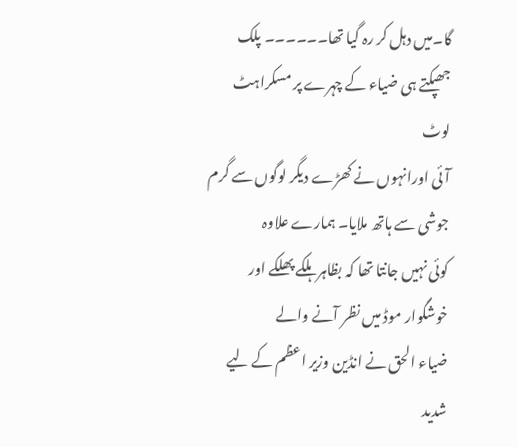گا۔میں دہل کر رہ گیا تھا۔۔۔۔۔۔ پلک جھپکتے ہی ضیاء کے چہرے پر مسکراہٹ لوٹ
آئی اورانہوں نے کھڑے دیگر لوگوں سے گرم جوشی سے ہاتھ ملایا۔ ہمارے علاوہ
کوئی نہیں جانتا تھا کہ بظاہر ہلکے پھلکے اور خوشگوار موڈ میں نظر آنے والے
ضیاء الحق نے انڈین وزیر اعظم کے لیے شدید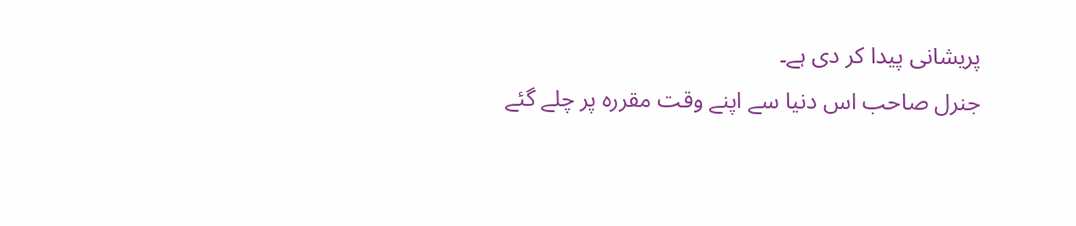پریشانی پیدا کر دی ہے۔
جنرل صاحب اس دنیا سے اپنے وقت مقررہ پر چلے گئے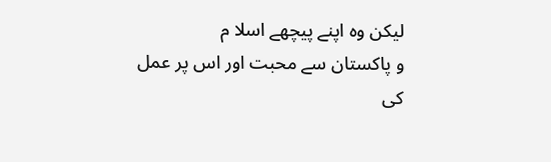لیکن وہ اپنے پیچھے اسلا م
و پاکستان سے محبت اور اس پر عمل کی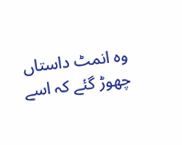وہ انمٹ داستاں چھوڑ گئے کہ اسے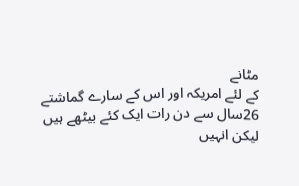مٹانے
کے لئے امریکہ اور اس کے سارے گماشتے 26سال سے دن رات ایک کئے بیٹھے ہیں
لیکن انہیں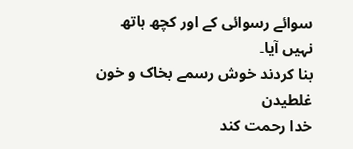سوائے رسوائی کے اور کچھ ہاتھ نہیں آیا۔
بنا کردند خوش رسمے بخاک و خون غلطیدن
خدا رحمت کند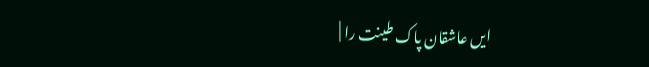ایں عاشقان پاک طینت را |